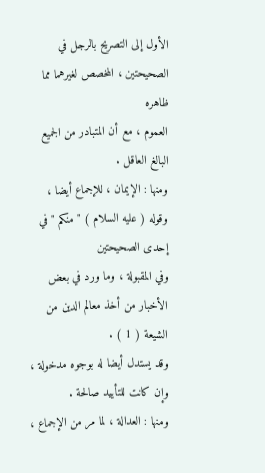الأول إلى التصريح بالرجل في الصحيحتين ، المخصص لغيرهما مما ظاهره
العموم ، مع أن المتبادر من الجميع البالغ العاقل .
ومنها : الإيمان ، للإجماع أيضا ، وقوله ( عليه السلام ) " منكم " في إحدى الصحيحتين
وفي المقبولة ، وما ورد في بعض الأخبار من أخذ معالم الدين من الشيعة ( 1 ) .
وقد يستدل أيضا له بوجوه مدخولة ، وإن كانت للتأييد صالحة .
ومنها : العدالة ، لما مر من الإجماع ،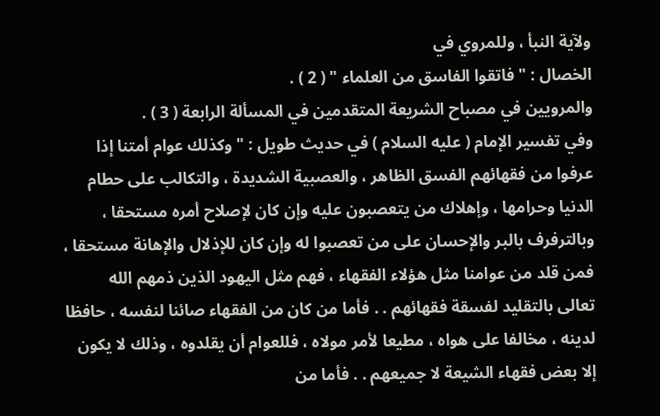ولآية النبأ ، وللمروي في
الخصال : " فاتقوا الفاسق من العلماء " ( 2 ) .
والمرويين في مصباح الشريعة المتقدمين في المسألة الرابعة ( 3 ) .
وفي تفسير الإمام ( عليه السلام ) في حديث طويل : " وكذلك عوام أمتنا إذا
عرفوا من فقهائهم الفسق الظاهر ، والعصبية الشديدة ، والتكالب على حطام
الدنيا وحرامها ، وإهلاك من يتعصبون عليه وإن كان لإصلاح أمره مستحقا ،
وبالترفرف بالبر والإحسان على من تعصبوا له وإن كان للإذلال والإهانة مستحقا ،
فمن قلد من عوامنا مثل هؤلاء الفقهاء ، فهم مثل اليهود الذين ذمهم الله
تعالى بالتقليد لفسقة فقهائهم . . فأما من كان من الفقهاء صائنا لنفسه ، حافظا
لدينه ، مخالفا على هواه ، مطيعا لأمر مولاه ، فللعوام أن يقلدوه ، وذلك لا يكون
إلا بعض فقهاء الشيعة لا جميعهم . . فأما من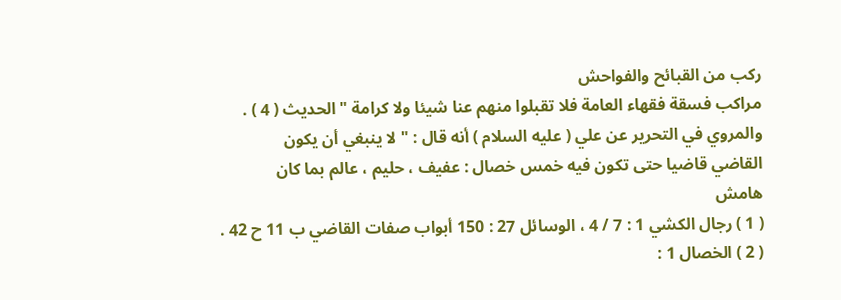ركب من القبائح والفواحش
مراكب فسقة فقهاء العامة فلا تقبلوا منهم عنا شيئا ولا كرامة " الحديث ( 4 ) .
والمروي في التحرير عن علي ( عليه السلام ) أنه قال : " لا ينبغي أن يكون
القاضي قاضيا حتى تكون فيه خمس خصال : عفيف ، حليم ، عالم بما كان
هامش
( 1 ) رجال الكشي 1 : 7 / 4 ، الوسائل 27 : 150 أبواب صفات القاضي ب 11 ح 42 .
( 2 ) الخصال 1 :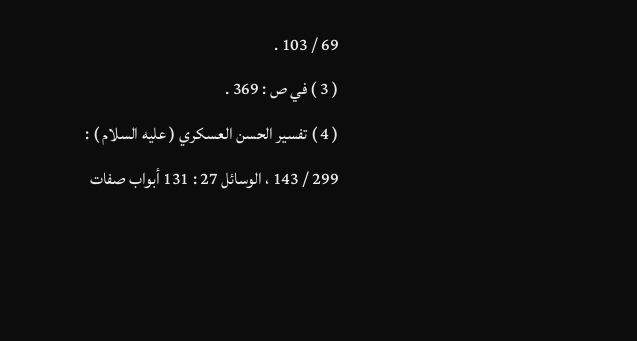69 / 103 .
( 3 ) في ص : 369 .
( 4 ) تفسير الحسن العسكري ( عليه السلام ) : 299 / 143 ، الوسائل 27 : 131 أبواب صفات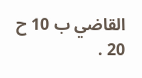القاضي ب 10 ح 20 .